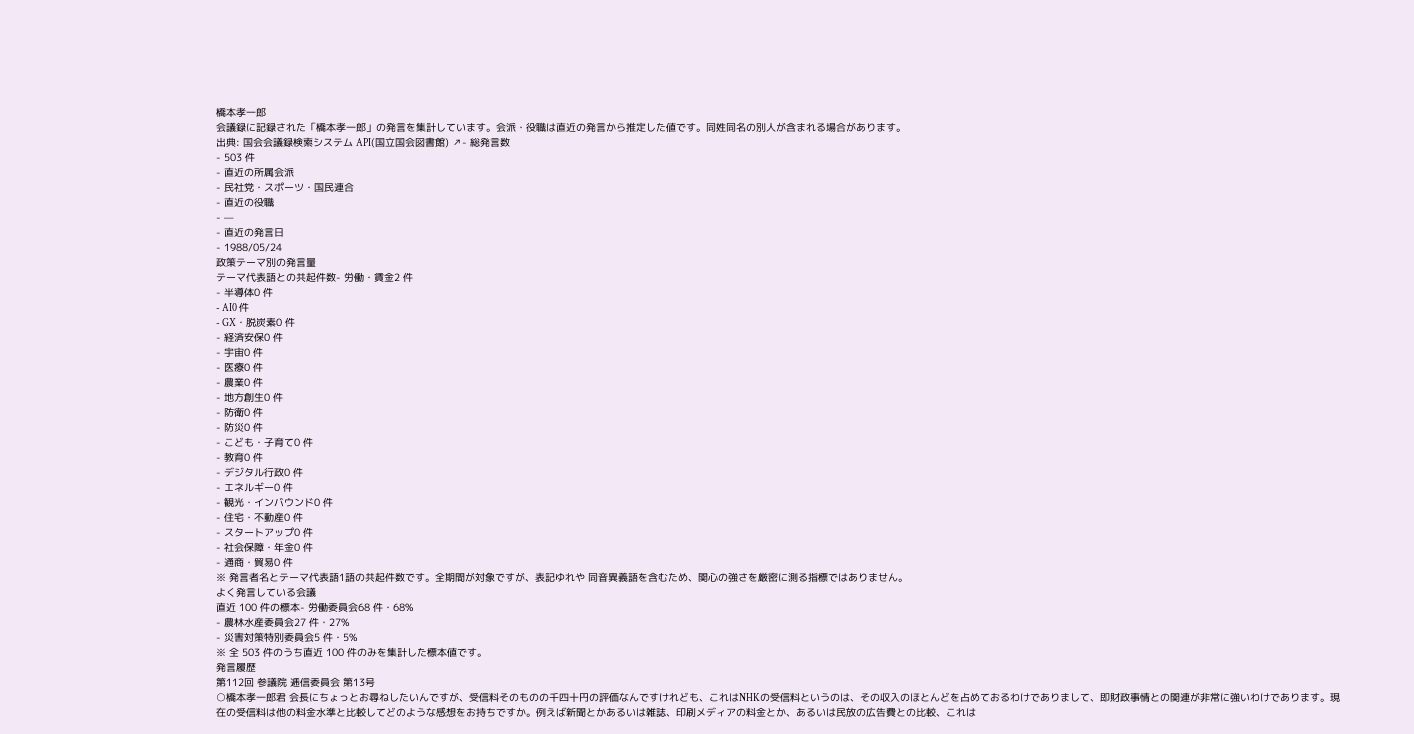橋本孝一郎
会議録に記録された「橋本孝一郎」の発言を集計しています。会派・役職は直近の発言から推定した値です。同姓同名の別人が含まれる場合があります。
出典: 国会会議録検索システム API(国立国会図書館) ↗- 総発言数
- 503 件
- 直近の所属会派
- 民社党・スポーツ・国民連合
- 直近の役職
- —
- 直近の発言日
- 1988/05/24
政策テーマ別の発言量
テーマ代表語との共起件数- 労働・賃金2 件
- 半導体0 件
- AI0 件
- GX・脱炭素0 件
- 経済安保0 件
- 宇宙0 件
- 医療0 件
- 農業0 件
- 地方創生0 件
- 防衛0 件
- 防災0 件
- こども・子育て0 件
- 教育0 件
- デジタル行政0 件
- エネルギー0 件
- 観光・インバウンド0 件
- 住宅・不動産0 件
- スタートアップ0 件
- 社会保障・年金0 件
- 通商・貿易0 件
※ 発言者名とテーマ代表語1語の共起件数です。全期間が対象ですが、表記ゆれや 同音異義語を含むため、関心の強さを厳密に測る指標ではありません。
よく発言している会議
直近 100 件の標本- 労働委員会68 件・68%
- 農林水産委員会27 件・27%
- 災害対策特別委員会5 件・5%
※ 全 503 件のうち直近 100 件のみを集計した標本値です。
発言履歴
第112回 参議院 逓信委員会 第13号
○橋本孝一郎君 会長にちょっとお尋ねしたいんですが、受信料そのものの千四十円の評価なんですけれども、これはNHKの受信料というのは、その収入のほとんどを占めておるわけでありまして、即財政事情との関連が非常に強いわけであります。現在の受信料は他の料金水準と比較してどのような感想をお持ちですか。例えば新聞とかあるいは雑誌、印刷メディアの料金とか、あるいは民放の広告費との比較、これは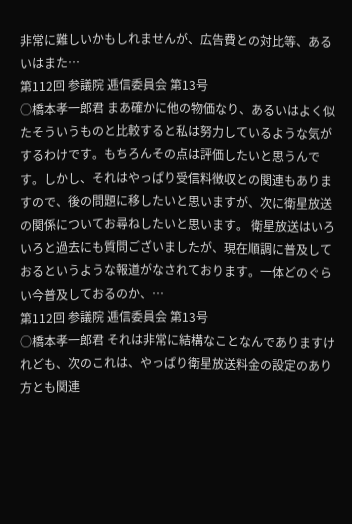非常に難しいかもしれませんが、広告費との対比等、あるいはまた…
第112回 参議院 逓信委員会 第13号
○橋本孝一郎君 まあ確かに他の物価なり、あるいはよく似たそういうものと比較すると私は努力しているような気がするわけです。もちろんその点は評価したいと思うんです。しかし、それはやっぱり受信料徴収との関連もありますので、後の問題に移したいと思いますが、次に衛星放送の関係についてお尋ねしたいと思います。 衛星放送はいろいろと過去にも質問ございましたが、現在順調に普及しておるというような報道がなされております。一体どのぐらい今普及しておるのか、…
第112回 参議院 逓信委員会 第13号
○橋本孝一郎君 それは非常に結構なことなんでありますけれども、次のこれは、やっぱり衛星放送料金の設定のあり方とも関連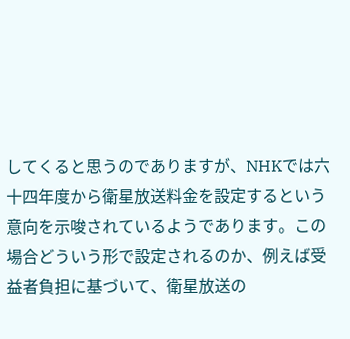してくると思うのでありますが、NHKでは六十四年度から衛星放送料金を設定するという意向を示唆されているようであります。この場合どういう形で設定されるのか、例えば受益者負担に基づいて、衛星放送の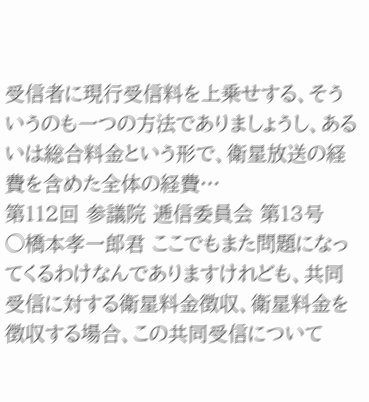受信者に現行受信料を上乗せする、そういうのも一つの方法でありましょうし、あるいは総合料金という形で、衛星放送の経費を含めた全体の経費…
第112回 参議院 逓信委員会 第13号
○橋本孝一郎君 ここでもまた問題になってくるわけなんでありますけれども、共同受信に対する衛星料金徴収、衛星料金を徴収する場合、この共同受信について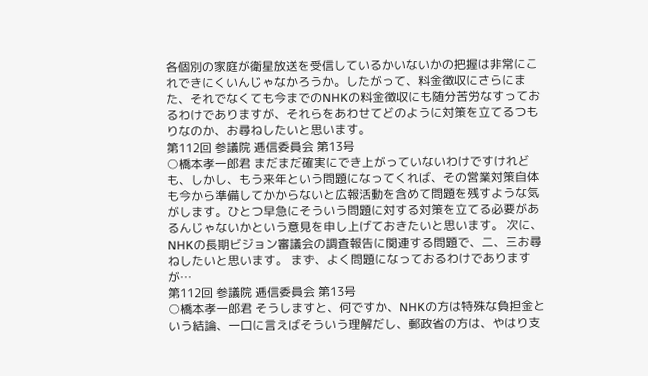各個別の家庭が衛星放送を受信しているかいないかの把握は非常にこれできにくいんじゃなかろうか。したがって、料金徴収にさらにまた、それでなくても今までのNHKの料金徴収にも随分苦労なすっておるわけでありますが、それらをあわせてどのように対策を立てるつもりなのか、お尋ねしたいと思います。
第112回 参議院 逓信委員会 第13号
○橋本孝一郎君 まだまだ確実にでき上がっていないわけですけれども、しかし、もう来年という問題になってくれば、その営業対策自体も今から準備してかからないと広報活動を含めて問題を残すような気がします。ひとつ早急にそういう問題に対する対策を立てる必要があるんじゃないかという意見を申し上げておきたいと思います。 次に、NHKの長期ビジョン審議会の調査報告に関連する問題で、二、三お尋ねしたいと思います。 まず、よく問題になっておるわけでありますが…
第112回 参議院 逓信委員会 第13号
○橋本孝一郎君 そうしますと、何ですか、NHKの方は特殊な負担金という結論、一口に言えばそういう理解だし、郵政省の方は、やはり支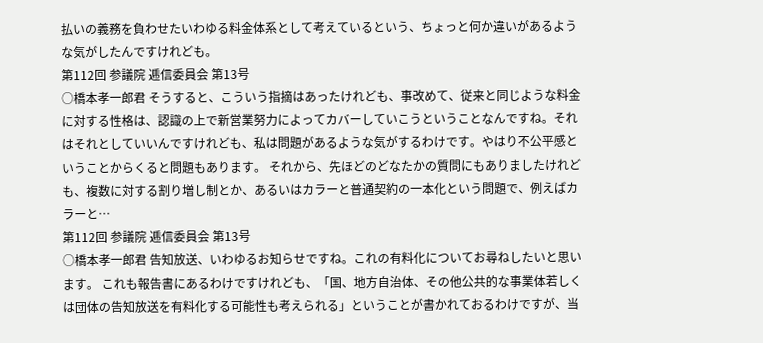払いの義務を負わせたいわゆる料金体系として考えているという、ちょっと何か違いがあるような気がしたんですけれども。
第112回 参議院 逓信委員会 第13号
○橋本孝一郎君 そうすると、こういう指摘はあったけれども、事改めて、従来と同じような料金に対する性格は、認識の上で新営業努力によってカバーしていこうということなんですね。それはそれとしていいんですけれども、私は問題があるような気がするわけです。やはり不公平感ということからくると問題もあります。 それから、先ほどのどなたかの質問にもありましたけれども、複数に対する割り増し制とか、あるいはカラーと普通契約の一本化という問題で、例えばカラーと…
第112回 参議院 逓信委員会 第13号
○橋本孝一郎君 告知放送、いわゆるお知らせですね。これの有料化についてお尋ねしたいと思います。 これも報告書にあるわけですけれども、「国、地方自治体、その他公共的な事業体若しくは団体の告知放送を有料化する可能性も考えられる」ということが書かれておるわけですが、当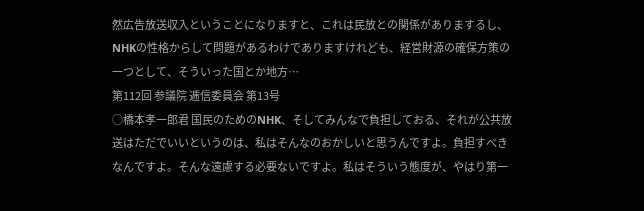然広告放送収入ということになりますと、これは民放との関係がありまするし、NHKの性格からして問題があるわけでありますけれども、経営財源の確保方策の一つとして、そういった国とか地方…
第112回 参議院 逓信委員会 第13号
○橋本孝一郎君 国民のためのNHK、そしてみんなで負担しておる、それが公共放送はただでいいというのは、私はそんなのおかしいと思うんですよ。負担すべきなんですよ。そんな遠慮する必要ないですよ。私はそういう態度が、やはり第一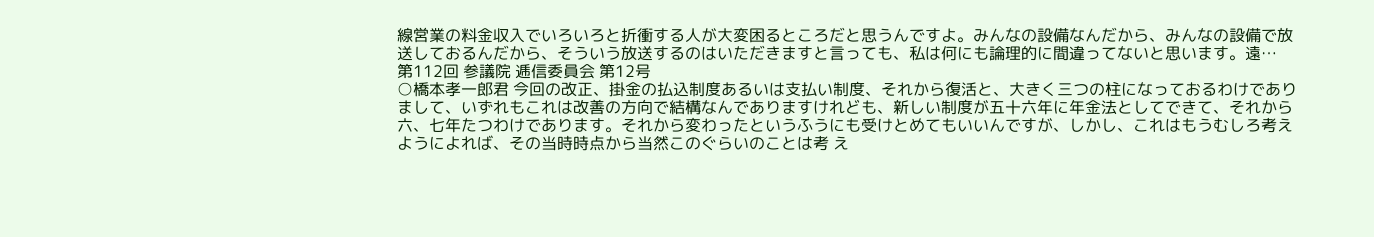線営業の料金収入でいろいろと折衝する人が大変困るところだと思うんですよ。みんなの設備なんだから、みんなの設備で放送しておるんだから、そういう放送するのはいただきますと言っても、私は何にも論理的に間違ってないと思います。遠…
第112回 参議院 逓信委員会 第12号
○橋本孝一郎君 今回の改正、掛金の払込制度あるいは支払い制度、それから復活と、大きく三つの柱になっておるわけでありまして、いずれもこれは改善の方向で結構なんでありますけれども、新しい制度が五十六年に年金法としてできて、それから六、七年たつわけであります。それから変わったというふうにも受けとめてもいいんですが、しかし、これはもうむしろ考えようによれば、その当時時点から当然このぐらいのことは考 え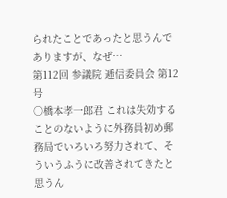られたことであったと思うんでありますが、なぜ…
第112回 参議院 逓信委員会 第12号
○橋本孝一郎君 これは失効することのないように外務員初め郵務局でいろいろ努力されて、そういうふうに改善されてきたと思うん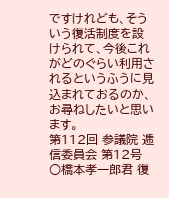ですけれども、そういう復活制度を設けられて、今後これがどのぐらい利用されるというふうに見込まれておるのか、お尋ねしたいと思います。
第112回 参議院 逓信委員会 第12号
○橋本孝一郎君 復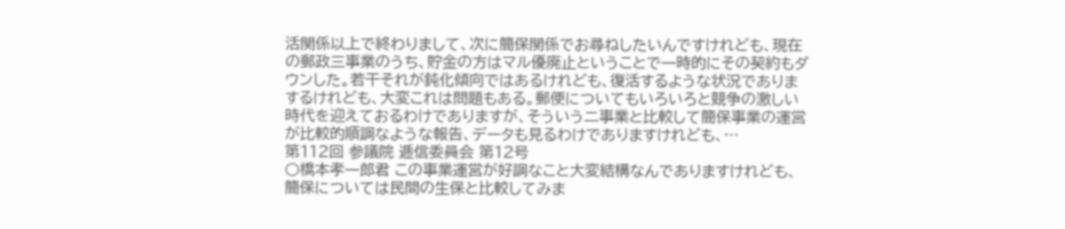活関係以上で終わりまして、次に簡保関係でお尋ねしたいんですけれども、現在の郵政三事業のうち、貯金の方はマル優廃止ということで一時的にその契約もダウンした。若干それが鈍化傾向ではあるけれども、復活するような状況でありまするけれども、大変これは問題もある。郵便についてもいろいろと競争の激しい時代を迎えておるわけでありますが、そういう二事業と比較して簡保事業の運営が比較的順調なような報告、データも見るわけでありますけれども、…
第112回 参議院 逓信委員会 第12号
○橋本孝一郎君 この事業運営が好調なこと大変結構なんでありますけれども、簡保については民間の生保と比較してみま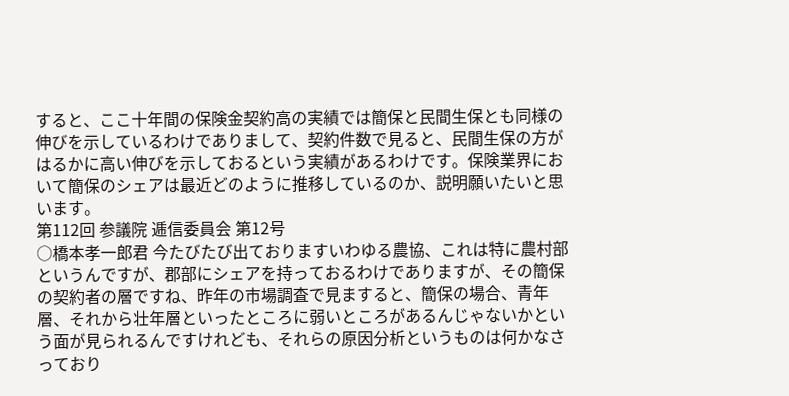すると、ここ十年間の保険金契約高の実績では簡保と民間生保とも同様の伸びを示しているわけでありまして、契約件数で見ると、民間生保の方がはるかに高い伸びを示しておるという実績があるわけです。保険業界において簡保のシェアは最近どのように推移しているのか、説明願いたいと思います。
第112回 参議院 逓信委員会 第12号
○橋本孝一郎君 今たびたび出ておりますいわゆる農協、これは特に農村部というんですが、郡部にシェアを持っておるわけでありますが、その簡保の契約者の層ですね、昨年の市場調査で見ますると、簡保の場合、青年層、それから壮年層といったところに弱いところがあるんじゃないかという面が見られるんですけれども、それらの原因分析というものは何かなさっており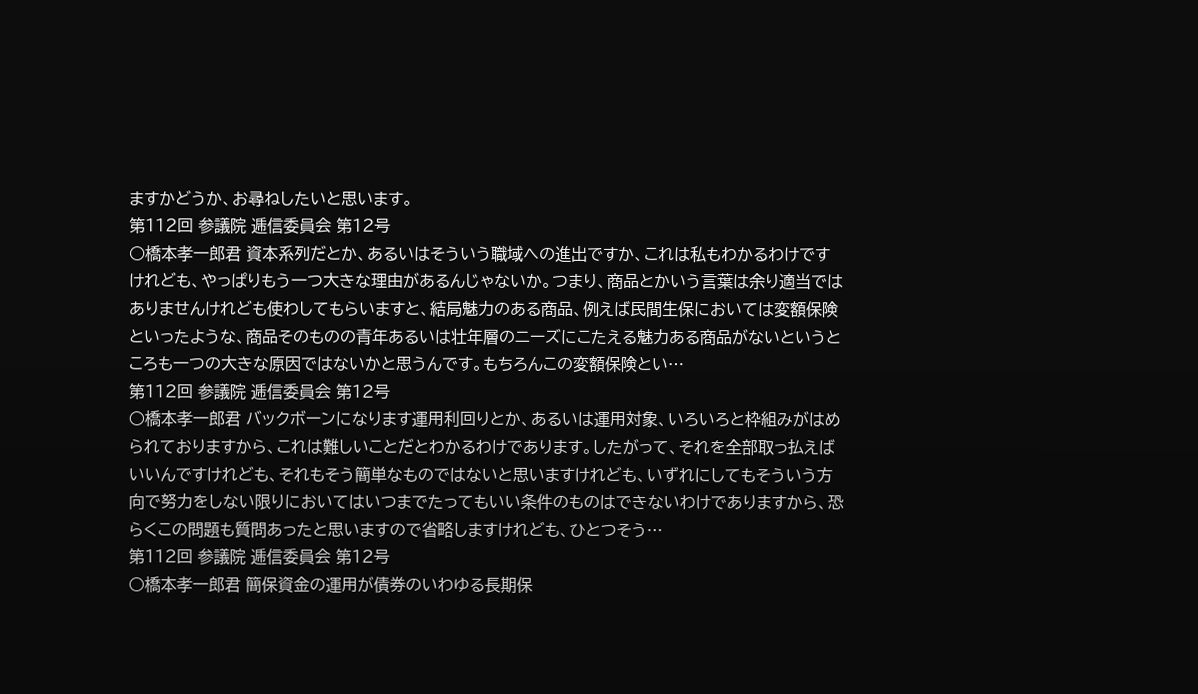ますかどうか、お尋ねしたいと思います。
第112回 参議院 逓信委員会 第12号
○橋本孝一郎君 資本系列だとか、あるいはそういう職域への進出ですか、これは私もわかるわけですけれども、やっぱりもう一つ大きな理由があるんじゃないか。つまり、商品とかいう言葉は余り適当ではありませんけれども使わしてもらいますと、結局魅力のある商品、例えば民間生保においては変額保険といったような、商品そのものの青年あるいは壮年層のニーズにこたえる魅力ある商品がないというところも一つの大きな原因ではないかと思うんです。もちろんこの変額保険とい…
第112回 参議院 逓信委員会 第12号
○橋本孝一郎君 バックボーンになります運用利回りとか、あるいは運用対象、いろいろと枠組みがはめられておりますから、これは難しいことだとわかるわけであります。したがって、それを全部取っ払えばいいんですけれども、それもそう簡単なものではないと思いますけれども、いずれにしてもそういう方向で努力をしない限りにおいてはいつまでたってもいい条件のものはできないわけでありますから、恐らくこの問題も質問あったと思いますので省略しますけれども、ひとつそう…
第112回 参議院 逓信委員会 第12号
○橋本孝一郎君 簡保資金の運用が債券のいわゆる長期保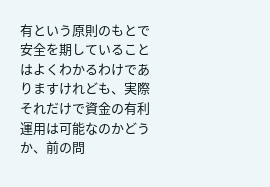有という原則のもとで安全を期していることはよくわかるわけでありますけれども、実際それだけで資金の有利運用は可能なのかどうか、前の問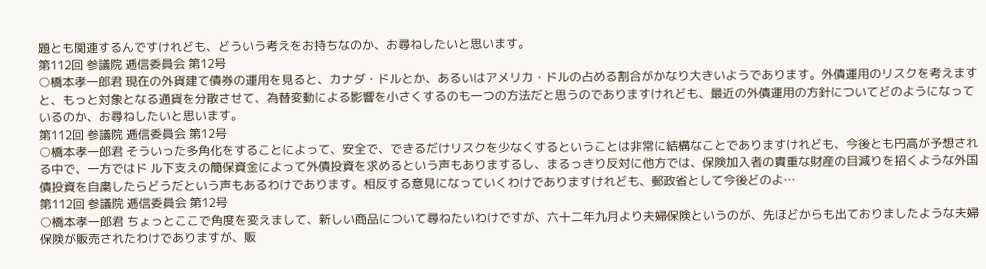題とも関連するんですけれども、どういう考えをお持ちなのか、お尋ねしたいと思います。
第112回 参議院 逓信委員会 第12号
○橋本孝一郎君 現在の外貨建て債券の運用を見ると、カナダ・ドルとか、あるいはアメリカ・ドルの占める割合がかなり大きいようであります。外債運用のリスクを考えますと、もっと対象となる通貨を分散させて、為替変動による影響を小さくするのも一つの方法だと思うのでありますけれども、最近の外債運用の方針についてどのようになっているのか、お尋ねしたいと思います。
第112回 参議院 逓信委員会 第12号
○橋本孝一郎君 そういった多角化をすることによって、安全で、できるだけリスクを少なくするということは非常に結構なことでありますけれども、今後とも円高が予想される中で、一方ではド ル下支えの簡保資金によって外債投資を求めるという声もありまするし、まるっきり反対に他方では、保険加入者の貴重な財産の目減りを招くような外国債投資を自粛したらどうだという声もあるわけであります。相反する意見になっていくわけでありますけれども、郵政省として今後どのよ…
第112回 参議院 逓信委員会 第12号
○橋本孝一郎君 ちょっとここで角度を変えまして、新しい商品について尋ねたいわけですが、六十二年九月より夫婦保険というのが、先ほどからも出ておりましたような夫婦保険が販売されたわけでありますが、販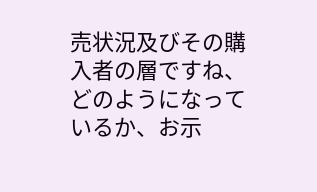売状況及びその購入者の層ですね、どのようになっているか、お示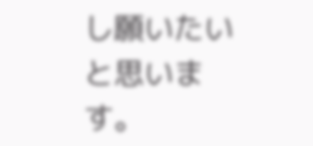し願いたいと思います。